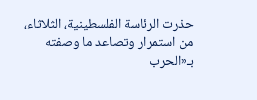حذرت الرئاسة الفلسطينية، الثلاثاء، من استمرار وتصاعد ما وصفته بـ«الحرب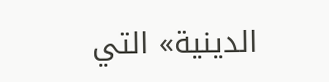الدينية» التي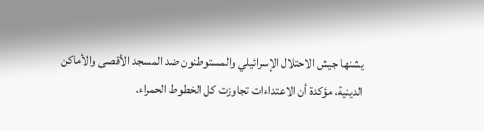يشنها جيش الاحتلال الإسرائيلي والمستوطنون ضد المسجد الأقصى والأماكن الدينية، مؤكدة أن الاعتداءات تجاوزت كل الخطوط الحمراء.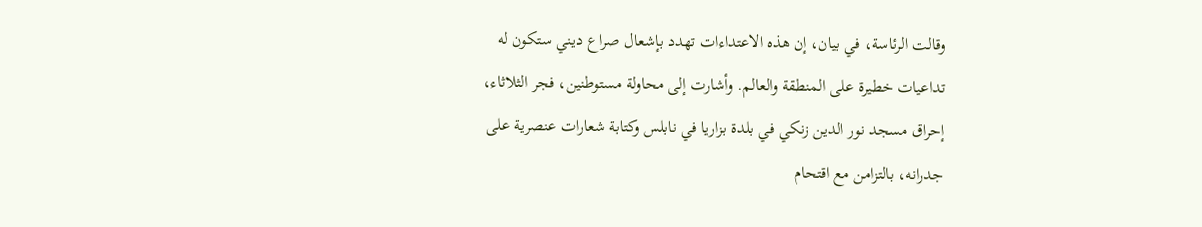وقالت الرئاسة، في بيان، إن هذه الاعتداءات تهدد بإشعال صراع ديني ستكون له تداعيات خطيرة على المنطقة والعالم. وأشارت إلى محاولة مستوطنين، فجر الثلاثاء، إحراق مسجد نور الدين زنكي في بلدة بزاريا في نابلس وكتابة شعارات عنصرية على جدرانه، بالتزامن مع اقتحام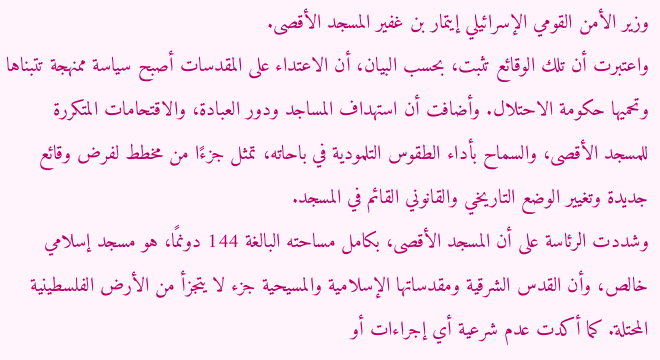وزير الأمن القومي الإسرائيلي إيتمار بن غفير المسجد الأقصى.
واعتبرت أن تلك الوقائع تثبت، بحسب البيان، أن الاعتداء على المقدسات أصبح سياسة ممنهجة تتبناها وتحميها حكومة الاحتلال. وأضافت أن استهداف المساجد ودور العبادة، والاقتحامات المتكررة للمسجد الأقصى، والسماح بأداء الطقوس التلمودية في باحاته، تمثل جزءًا من مخطط لفرض وقائع جديدة وتغيير الوضع التاريخي والقانوني القائم في المسجد.
وشددت الرئاسة على أن المسجد الأقصى، بكامل مساحته البالغة 144 دونمًا، هو مسجد إسلامي خالص، وأن القدس الشرقية ومقدساتها الإسلامية والمسيحية جزء لا يتجزأ من الأرض الفلسطينية المحتلة. كما أكدت عدم شرعية أي إجراءات أو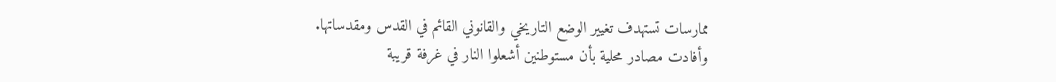ممارسات تستهدف تغيير الوضع التاريخي والقانوني القائم في القدس ومقدساتها.
وأفادت مصادر محلية بأن مستوطنين أشعلوا النار في غرفة قريبة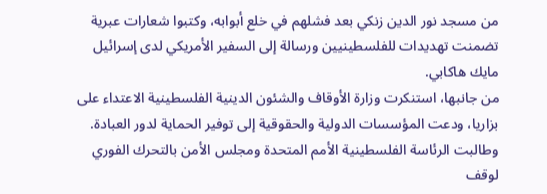من مسجد نور الدين زنكي بعد فشلهم في خلع أبوابه، وكتبوا شعارات عبرية تضمنت تهديدات للفلسطينيين ورسالة إلى السفير الأمريكي لدى إسرائيل مايك هاكابي.
من جانبها، استنكرت وزارة الأوقاف والشئون الدينية الفلسطينية الاعتداء على بزاريا، ودعت المؤسسات الدولية والحقوقية إلى توفير الحماية لدور العبادة. وطالبت الرئاسة الفلسطينية الأمم المتحدة ومجلس الأمن بالتحرك الفوري لوقف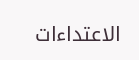الاعتداءات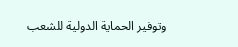وتوفير الحماية الدولية للشعب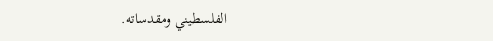الفلسطيني ومقدساته.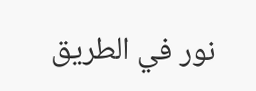نور في الطريق